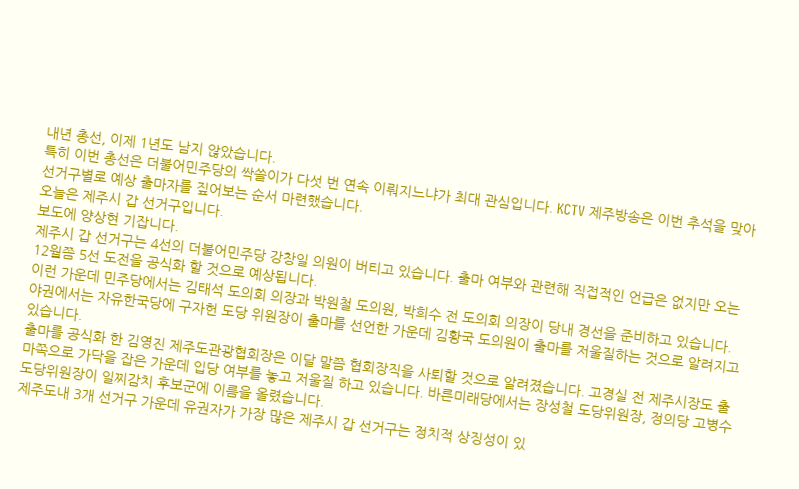내년 총선, 이제 1년도 남지 않았습니다.
특히 이번 총선은 더불어민주당의 싹쓸이가 다섯 번 연속 이뤄지느냐가 최대 관심입니다. KCTV 제주방송은 이번 추석을 맞아 선거구별로 예상 출마자를 짚어보는 순서 마련했습니다.
오늘은 제주시 갑 선거구입니다.
보도에 양상현 기잡니다.
제주시 갑 선거구는 4선의 더불어민주당 강창일 의원이 버티고 있습니다. 출마 여부와 관련해 직접적인 언급은 없지만 오는 12월쯤 5선 도전을 공식화 할 것으로 예상됩니다.
이런 가운데 민주당에서는 김태석 도의회 의장과 박원철 도의원, 박희수 전 도의회 의장이 당내 경선을 준비하고 있습니다. 야권에서는 자유한국당에 구자헌 도당 위원장이 출마를 선언한 가운데 김황국 도의원이 출마를 저울질하는 것으로 알려지고 있습니다.
출마를 공식화 한 김영진 제주도관광협회장은 이달 말쯤 협회장직을 사퇴할 것으로 알려졌습니다. 고경실 전 제주시장도 출마쪽으로 가닥을 잡은 가운데 입당 여부를 놓고 저울질 하고 있습니다. 바른미래당에서는 장성철 도당위원장, 정의당 고병수 도당위원장이 일찌감치 후보군에 이름을 올렸습니다.
제주도내 3개 선거구 가운데 유권자가 가장 많은 제주시 갑 선거구는 정치적 상징성이 있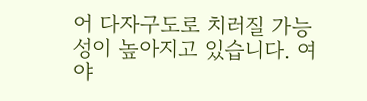어 다자구도로 치러질 가능성이 높아지고 있습니다. 여야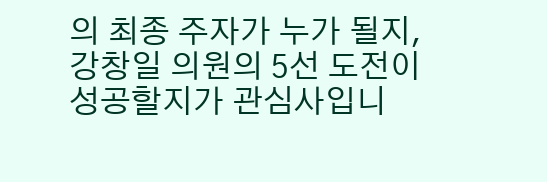의 최종 주자가 누가 될지, 강창일 의원의 5선 도전이 성공할지가 관심사입니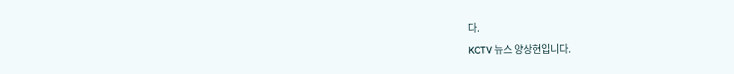다.
KCTV 뉴스 양상현입니다.